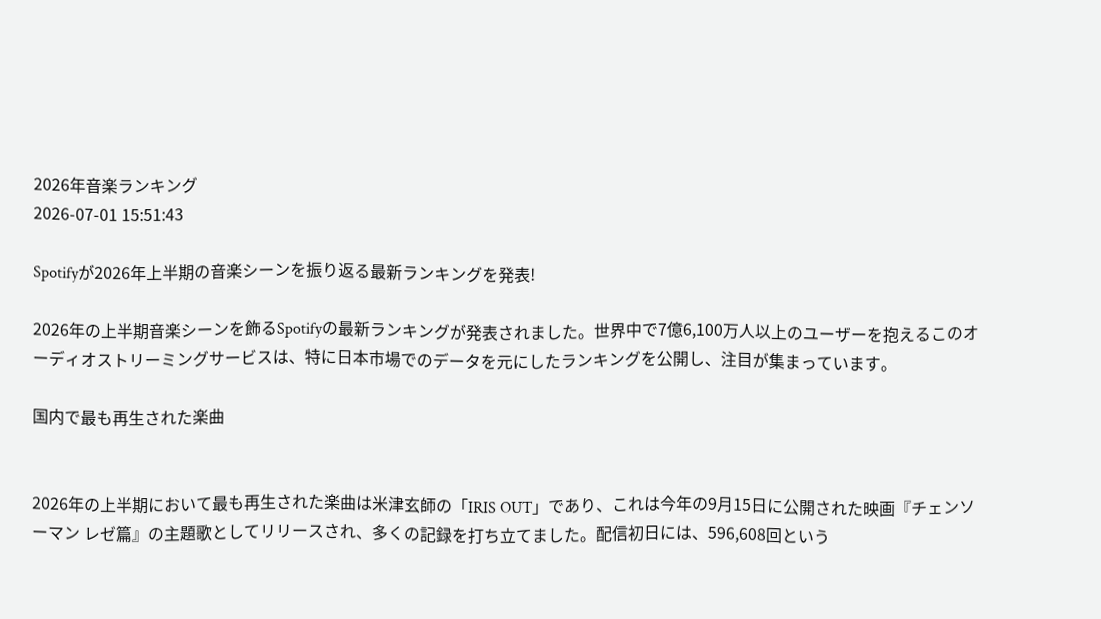2026年音楽ランキング
2026-07-01 15:51:43

Spotifyが2026年上半期の音楽シーンを振り返る最新ランキングを発表!

2026年の上半期音楽シーンを飾るSpotifyの最新ランキングが発表されました。世界中で7億6,100万人以上のユーザーを抱えるこのオーディオストリーミングサービスは、特に日本市場でのデータを元にしたランキングを公開し、注目が集まっています。

国内で最も再生された楽曲


2026年の上半期において最も再生された楽曲は米津玄師の「IRIS OUT」であり、これは今年の9月15日に公開された映画『チェンソーマン レゼ篇』の主題歌としてリリースされ、多くの記録を打ち立てました。配信初日には、596,608回という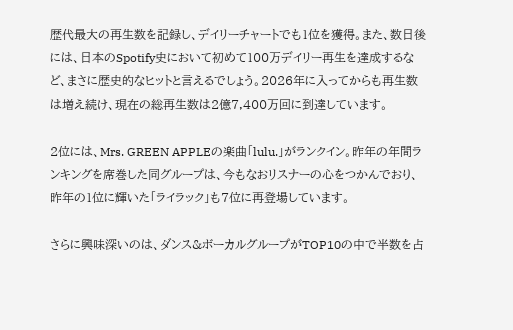歴代最大の再生数を記録し、デイリーチャートでも1位を獲得。また、数日後には、日本のSpotify史において初めて100万デイリー再生を達成するなど、まさに歴史的なヒットと言えるでしょう。2026年に入ってからも再生数は増え続け、現在の総再生数は2億7,400万回に到達しています。

2位には、Mrs. GREEN APPLEの楽曲「lulu.」がランクイン。昨年の年間ランキングを席巻した同グループは、今もなおリスナーの心をつかんでおり、昨年の1位に輝いた「ライラック」も7位に再登場しています。

さらに興味深いのは、ダンス&ボーカルグループがTOP10の中で半数を占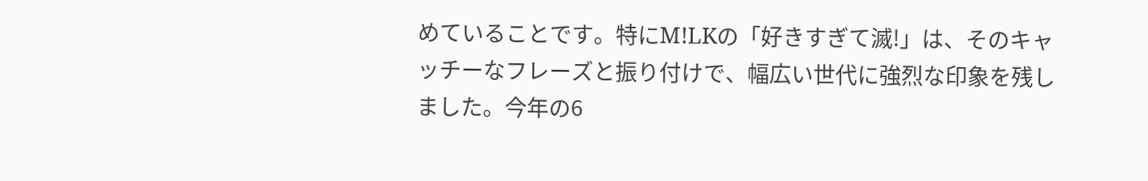めていることです。特にM!LKの「好きすぎて滅!」は、そのキャッチーなフレーズと振り付けで、幅広い世代に強烈な印象を残しました。今年の6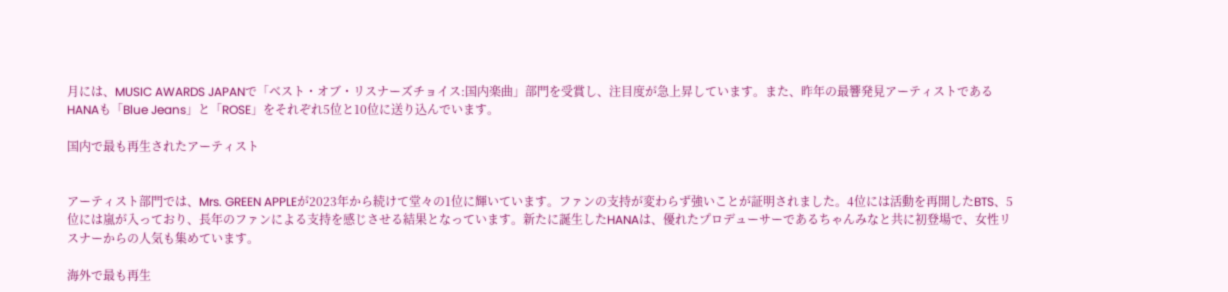月には、MUSIC AWARDS JAPANで「ベスト・オブ・リスナーズチョイス:国内楽曲」部門を受賞し、注目度が急上昇しています。また、昨年の最響発見アーティストであるHANAも「Blue Jeans」と「ROSE」をそれぞれ5位と10位に送り込んでいます。

国内で最も再生されたアーティスト


アーティスト部門では、Mrs. GREEN APPLEが2023年から続けて堂々の1位に輝いています。ファンの支持が変わらず強いことが証明されました。4位には活動を再開したBTS、5位には嵐が入っており、長年のファンによる支持を感じさせる結果となっています。新たに誕生したHANAは、優れたプロデューサーであるちゃんみなと共に初登場で、女性リスナーからの人気も集めています。

海外で最も再生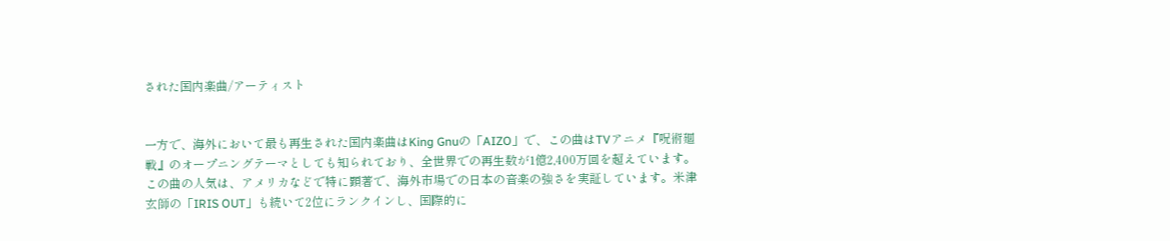された国内楽曲/アーティスト


一方で、海外において最も再生された国内楽曲はKing Gnuの「AIZO」で、この曲はTVアニメ『呪術廻戦』のオープニングテーマとしても知られており、全世界での再生数が1億2,400万回を超えています。この曲の人気は、アメリカなどで特に顕著で、海外市場での日本の音楽の強さを実証しています。米津玄師の「IRIS OUT」も続いて2位にランクインし、国際的に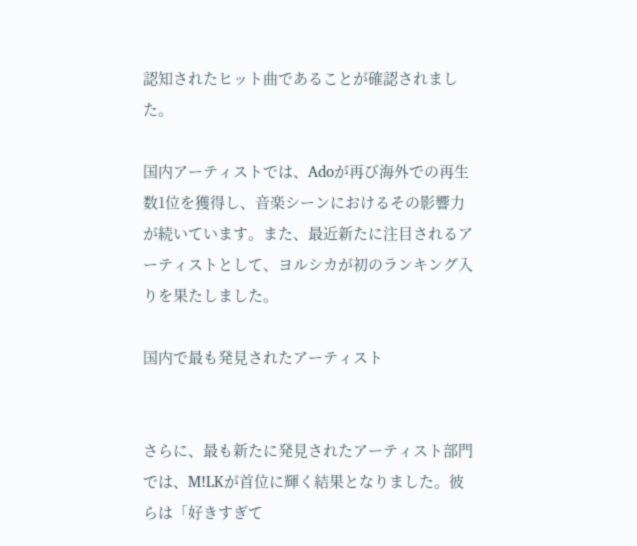認知されたヒット曲であることが確認されました。

国内アーティストでは、Adoが再び海外での再生数1位を獲得し、音楽シーンにおけるその影響力が続いています。また、最近新たに注目されるアーティストとして、ヨルシカが初のランキング入りを果たしました。

国内で最も発見されたアーティスト


さらに、最も新たに発見されたアーティスト部門では、M!LKが首位に輝く結果となりました。彼らは「好きすぎて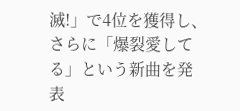滅!」で4位を獲得し、さらに「爆裂愛してる」という新曲を発表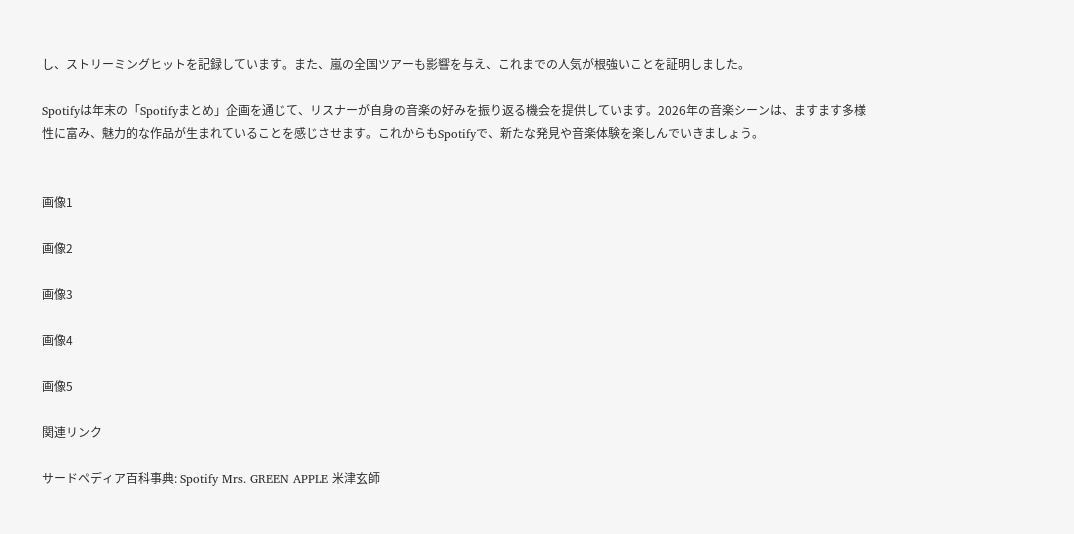し、ストリーミングヒットを記録しています。また、嵐の全国ツアーも影響を与え、これまでの人気が根強いことを証明しました。

Spotifyは年末の「Spotifyまとめ」企画を通じて、リスナーが自身の音楽の好みを振り返る機会を提供しています。2026年の音楽シーンは、ますます多様性に富み、魅力的な作品が生まれていることを感じさせます。これからもSpotifyで、新たな発見や音楽体験を楽しんでいきましょう。


画像1

画像2

画像3

画像4

画像5

関連リンク

サードペディア百科事典: Spotify Mrs. GREEN APPLE 米津玄師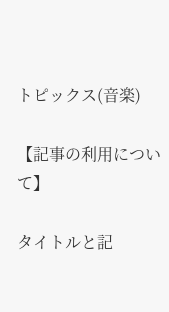トピックス(音楽)

【記事の利用について】

タイトルと記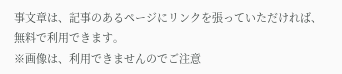事文章は、記事のあるページにリンクを張っていただければ、無料で利用できます。
※画像は、利用できませんのでご注意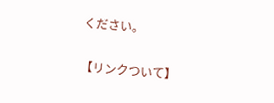ください。

【リンクついて】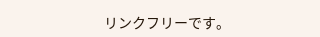リンクフリーです。